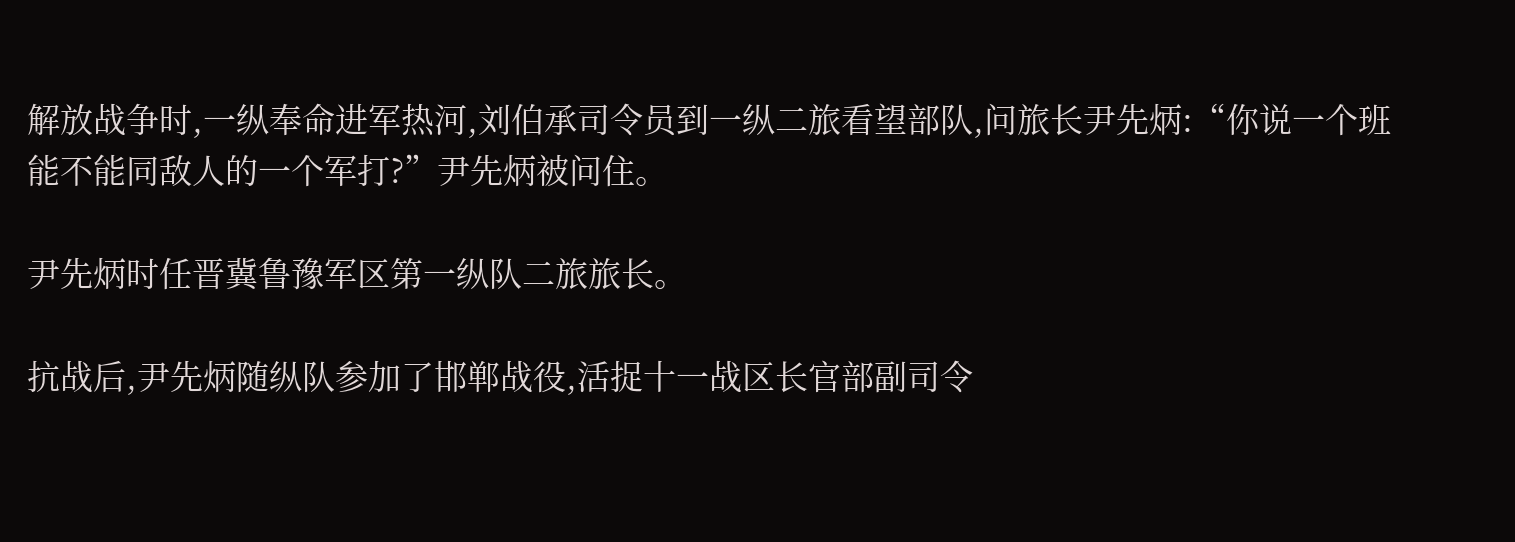解放战争时,一纵奉命进军热河,刘伯承司令员到一纵二旅看望部队,问旅长尹先炳:“你说一个班能不能同敌人的一个军打?”尹先炳被问住。

尹先炳时任晋冀鲁豫军区第一纵队二旅旅长。

抗战后,尹先炳随纵队参加了邯郸战役,活捉十一战区长官部副司令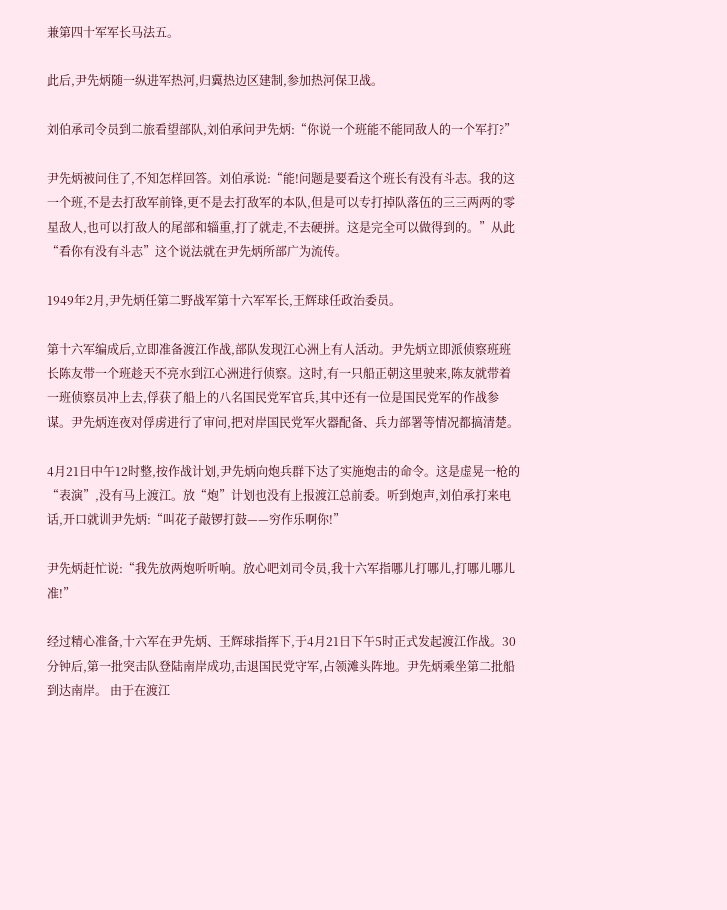兼第四十军军长马法五。

此后,尹先炳随一纵进军热河,归冀热边区建制,参加热河保卫战。

刘伯承司令员到二旅看望部队,刘伯承问尹先炳:“你说一个班能不能同敌人的一个军打?”

尹先炳被问住了,不知怎样回答。刘伯承说:“能!问题是要看这个班长有没有斗志。我的这一个班,不是去打敌军前锋,更不是去打敌军的本队,但是可以专打掉队落伍的三三两两的零星敌人,也可以打敌人的尾部和辎重,打了就走,不去硬拼。这是完全可以做得到的。”从此“看你有没有斗志”这个说法就在尹先炳所部广为流传。

1949年2月,尹先炳任第二野战军第十六军军长,王辉球任政治委员。

第十六军编成后,立即准备渡江作战,部队发现江心洲上有人活动。尹先炳立即派侦察班班长陈友带一个班趁天不亮水到江心洲进行侦察。这时,有一只船正朝这里驶来,陈友就带着一班侦察员冲上去,俘获了船上的八名国民党军官兵,其中还有一位是国民党军的作战参谋。尹先炳连夜对俘虏进行了审问,把对岸国民党军火器配备、兵力部署等情况都搞清楚。

4月21日中午12时整,按作战计划,尹先炳向炮兵群下达了实施炮击的命令。这是虚晃一枪的“表演”,没有马上渡江。放“炮”计划也没有上报渡江总前委。听到炮声,刘伯承打来电话,开口就训尹先炳:“叫花子敲锣打鼓——穷作乐啊你!”

尹先炳赶忙说:“我先放两炮听听响。放心吧刘司令员,我十六军指哪儿打哪儿,打哪儿哪儿准!”

经过精心准备,十六军在尹先炳、王辉球指挥下,于4月21日下午5时正式发起渡江作战。30分钟后,第一批突击队登陆南岸成功,击退国民党守军,占领滩头阵地。尹先炳乘坐第二批船到达南岸。 由于在渡江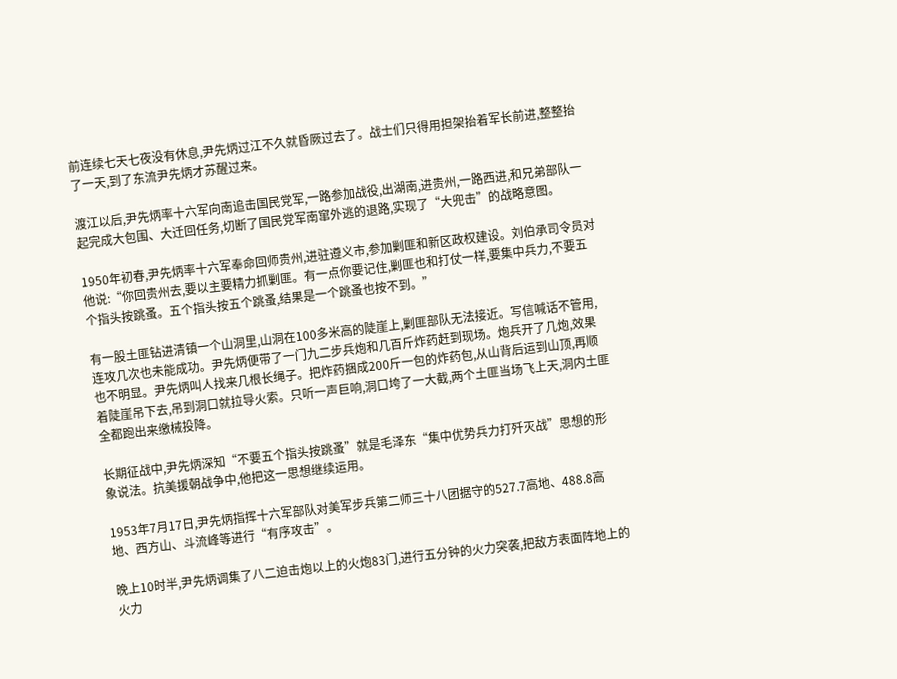前连续七天七夜没有休息,尹先炳过江不久就昏厥过去了。战士们只得用担架抬着军长前进,整整抬了一天,到了东流尹先炳才苏醒过来。

渡江以后,尹先炳率十六军向南追击国民党军,一路参加战役,出湖南,进贵州,一路西进,和兄弟部队一起完成大包围、大迁回任务,切断了国民党军南窜外逃的退路,实现了“大兜击”的战略意图。

1950年初春,尹先炳率十六军奉命回师贵州,进驻遵义市,参加剿匪和新区政权建设。刘伯承司令员对他说:“你回贵州去,要以主要精力抓剿匪。有一点你要记住,剿匪也和打仗一样,要集中兵力,不要五个指头按跳蚤。五个指头按五个跳蚤,结果是一个跳蚤也按不到。”

有一股土匪钻进清镇一个山洞里,山洞在100多米高的陡崖上,剿匪部队无法接近。写信喊话不管用,连攻几次也未能成功。尹先炳便带了一门九二步兵炮和几百斤炸药赶到现场。炮兵开了几炮,效果也不明显。尹先炳叫人找来几根长绳子。把炸药捆成200斤一包的炸药包,从山背后运到山顶,再顺着陡崖吊下去,吊到洞口就拉导火索。只听一声巨响,洞口垮了一大截,两个土匪当场飞上天,洞内土匪全都跑出来缴械投降。

长期征战中,尹先炳深知“不要五个指头按跳蚤”就是毛泽东“集中优势兵力打歼灭战”思想的形象说法。抗美援朝战争中,他把这一思想继续运用。

1953年7月17日,尹先炳指挥十六军部队对美军步兵第二师三十八团据守的527.7高地、488.8高地、西方山、斗流峰等进行“有序攻击”。

晚上10时半,尹先炳调集了八二迫击炮以上的火炮83门,进行五分钟的火力突袭,把敌方表面阵地上的火力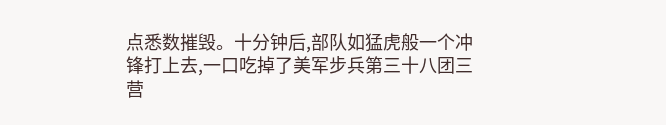点悉数摧毁。十分钟后,部队如猛虎般一个冲锋打上去,一口吃掉了美军步兵第三十八团三营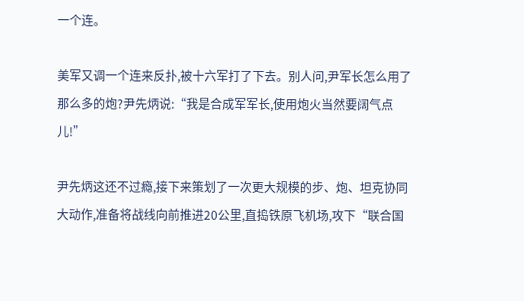一个连。

美军又调一个连来反扑,被十六军打了下去。别人问,尹军长怎么用了那么多的炮?尹先炳说:“我是合成军军长,使用炮火当然要阔气点儿!”

尹先炳这还不过瘾,接下来策划了一次更大规模的步、炮、坦克协同大动作,准备将战线向前推进20公里,直捣铁原飞机场,攻下“联合国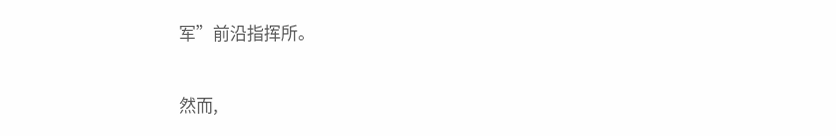军”前沿指挥所。

然而,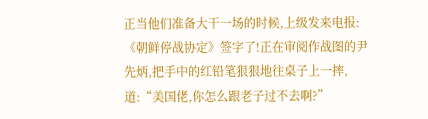正当他们准备大干一场的时候,上级发来电报:《朝鲜停战协定》签字了!正在审阅作战图的尹先炳,把手中的红铅笔狠狠地往桌子上一摔,道:“美国佬,你怎么跟老子过不去啊?”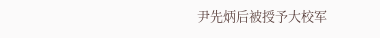尹先炳后被授予大校军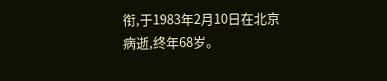衔,于1983年2月10日在北京病逝,终年68岁。